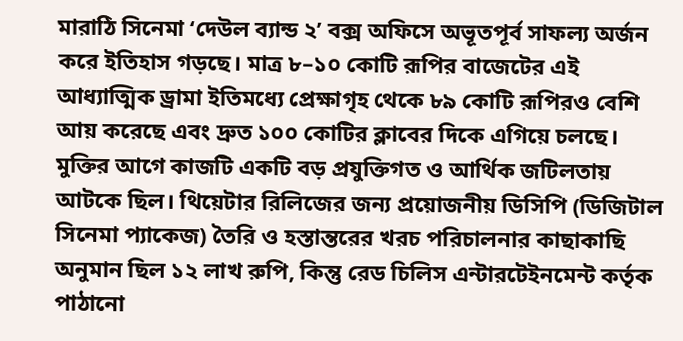মারাঠি সিনেমা ‘দেউল ব্যান্ড ২’ বক্স অফিসে অভূতপূর্ব সাফল্য অর্জন করে ইতিহাস গড়ছে। মাত্র ৮–১০ কোটি রূপির বাজেটের এই আধ্যাত্মিক ড্রামা ইতিমধ্যে প্রেক্ষাগৃহ থেকে ৮৯ কোটি রূপিরও বেশি আয় করেছে এবং দ্রুত ১০০ কোটির ক্লাবের দিকে এগিয়ে চলছে।
মুক্তির আগে কাজটি একটি বড় প্রযুক্তিগত ও আর্থিক জটিলতায় আটকে ছিল। থিয়েটার রিলিজের জন্য প্রয়োজনীয় ডিসিপি (ডিজিটাল সিনেমা প্যাকেজ) তৈরি ও হস্তান্তরের খরচ পরিচালনার কাছাকাছি অনুমান ছিল ১২ লাখ রুপি, কিন্তু রেড চিলিস এন্টারটেইনমেন্ট কর্তৃক পাঠানো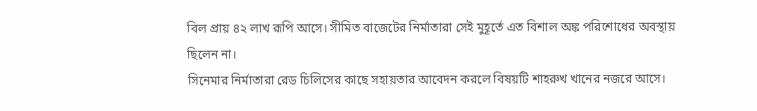বিল প্রায় ৪২ লাখ রূপি আসে। সীমিত বাজেটের নির্মাতারা সেই মুহূর্তে এত বিশাল অঙ্ক পরিশোধের অবস্থায় ছিলেন না।
সিনেমার নির্মাতারা রেড চিলিসের কাছে সহায়তার আবেদন করলে বিষয়টি শাহরুখ খানের নজরে আসে।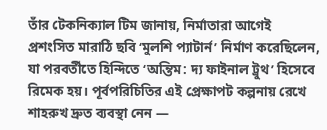তাঁর টেকনিক্যাল টিম জানায়, নির্মাতারা আগেই প্রশংসিত মারাঠি ছবি ‘মুলশি প্যাটার্ন’ নির্মাণ করেছিলেন, যা পরবর্তীতে হিন্দিতে ‘অন্তিম: দ্য ফাইনাল ট্রুথ’ হিসেবে রিমেক হয়। পূর্বপরিচিতির এই প্রেক্ষাপট কল্পনায় রেখে শাহরুখ দ্রুত ব্যবস্থা নেন —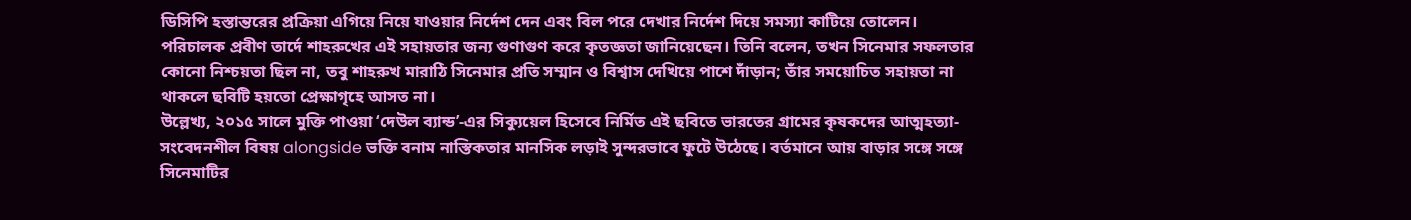ডিসিপি হস্তান্তরের প্রক্রিয়া এগিয়ে নিয়ে যাওয়ার নির্দেশ দেন এবং বিল পরে দেখার নির্দেশ দিয়ে সমস্যা কাটিয়ে তোলেন।
পরিচালক প্রবীণ তার্দে শাহরুখের এই সহায়তার জন্য গুণাগুণ করে কৃতজ্ঞতা জানিয়েছেন। তিনি বলেন, তখন সিনেমার সফলতার কোনো নিশ্চয়তা ছিল না, তবু শাহরুখ মারাঠি সিনেমার প্রতি সম্মান ও বিশ্বাস দেখিয়ে পাশে দাঁড়ান; তাঁর সময়োচিত সহায়তা না থাকলে ছবিটি হয়তো প্রেক্ষাগৃহে আসত না।
উল্লেখ্য, ২০১৫ সালে মুক্তি পাওয়া ‘দেউল ব্যান্ড’-এর সিক্যুয়েল হিসেবে নির্মিত এই ছবিতে ভারতের গ্রামের কৃষকদের আত্মহত্যা-সংবেদনশীল বিষয় alongside ভক্তি বনাম নাস্তিকতার মানসিক লড়াই সুন্দরভাবে ফুটে উঠেছে। বর্তমানে আয় বাড়ার সঙ্গে সঙ্গে সিনেমাটির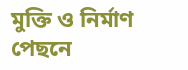মুক্তি ও নির্মাণ পেছনে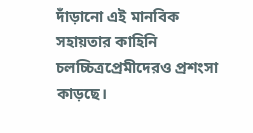দাঁড়ানো এই মানবিক সহায়তার কাহিনি চলচ্চিত্রপ্রেমীদেরও প্রশংসা কাড়ছে।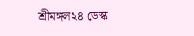শ্রীমঙ্গল২৪ ডেস্ক